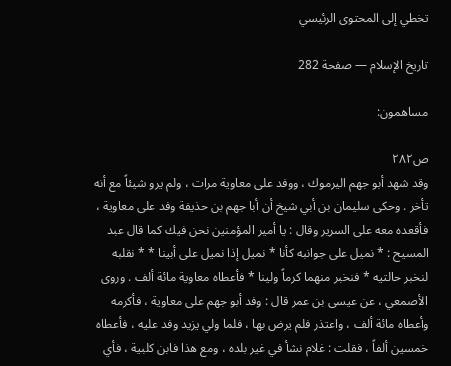تخطي إلى المحتوى الرئيسي

تاريخ الإسلام — صفحة 282

مساهمون:

ص٢٨٢
وقد شهد أبو جهم اليرموك ، ووفد على معاوية مرات ، ولم يرو شيئاً مع أنه تأخر . وحكى سليمان بن أبي شيخ أن أبا جهم بن حذيفة وفد على معاوية ، فأقعده معه على السرير وقال : يا أمير المؤمنين نحن فيك كما قال عبد المسيح : * نميل على جوانبه كأنا * نميل إذا نميل على أبينا * * نقلبه لنخبر حالتيه * فنخبر منهما كرماً ولينا * فأعطاه معاوية مائة ألف . وروى الأصمعي ، عن عيسى بن عمر قال : وفد أبو جهم على معاوية ، فأكرمه وأعطاه مائة ألف ، واعتذر فلم يرض بها ، فلما ولي يزيد وفد عليه ، فأعطاه خمسين ألفاً ، فقلت : غلام نشأ في غير بلده ، ومع هذا فابن كلبية ، فأي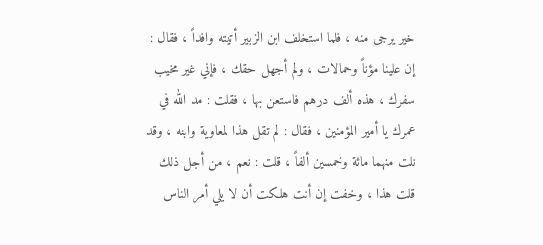خير يرجى منه ، فلما استخلف ابن الزبير أتيته وافداً ، فقال : إن علينا مؤناً وحمالات ، ولم أجهل حقك ، فإني غير مخيب سفرك ، هذه ألف درهم فاستعن بها ، فقلت : مد الله في عمرك يا أمير المؤمنين ، فقال : لم تقل هذا لمعاوية وابنه ، وقد نلت منهما مائة وخمسين ألفاً ، قلت : نعم ، من أجل ذلك قلت هذا ، وخفت إن أنت هلكت أن لا يلي أمر الناس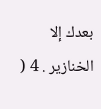بعدك إلا الخنازير . 4 (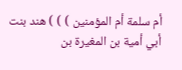أم سلمة أم المؤمنين ) ) ) هند بنت أبي أمية بن المغيرة بن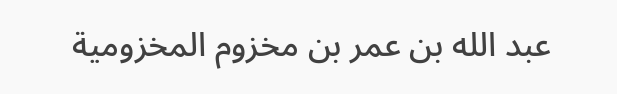عبد الله بن عمر بن مخزوم المخزومية